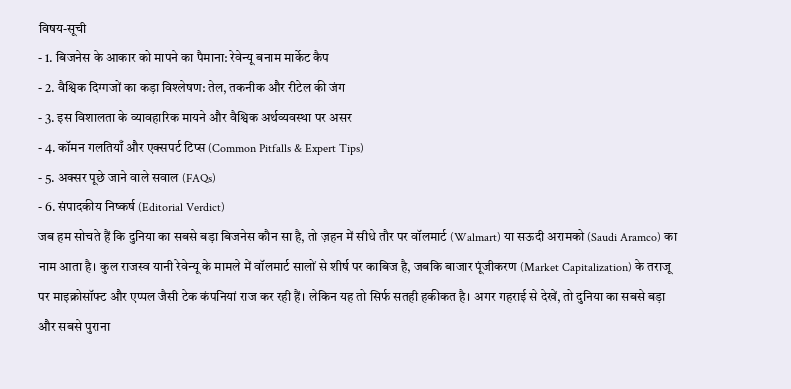विषय-सूची
- 1. बिजनेस के आकार को मापने का पैमाना: रेवेन्यू बनाम मार्केट कैप
- 2. वैश्विक दिग्गजों का कड़ा विश्लेषण: तेल, तकनीक और रीटेल की जंग
- 3. इस विशालता के व्यावहारिक मायने और वैश्विक अर्थव्यवस्था पर असर
- 4. कॉमन गलतियाँ और एक्सपर्ट टिप्स (Common Pitfalls & Expert Tips)
- 5. अक्सर पूछे जाने वाले सवाल (FAQs)
- 6. संपादकीय निष्कर्ष (Editorial Verdict)
जब हम सोचते हैं कि दुनिया का सबसे बड़ा बिजनेस कौन सा है, तो ज़हन में सीधे तौर पर वॉलमार्ट (Walmart) या सऊदी अरामको (Saudi Aramco) का नाम आता है। कुल राजस्व यानी रेवेन्यू के मामले में वॉलमार्ट सालों से शीर्ष पर काबिज है, जबकि बाजार पूंजीकरण (Market Capitalization) के तराजू पर माइक्रोसॉफ्ट और एप्पल जैसी टेक कंपनियां राज कर रही हैं। लेकिन यह तो सिर्फ सतही हकीकत है। अगर गहराई से देखें, तो दुनिया का सबसे बड़ा और सबसे पुराना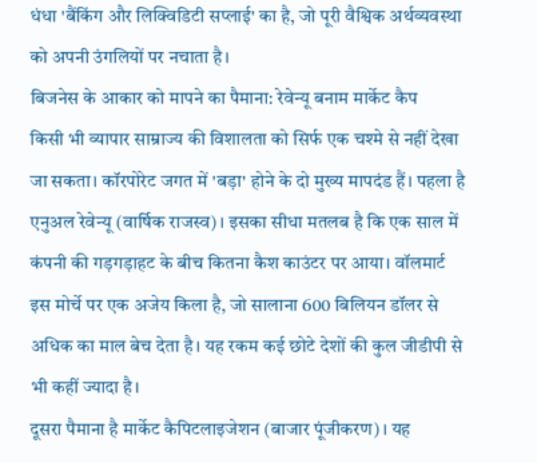धंधा 'बैंकिंग और लिक्विडिटी सप्लाई' का है, जो पूरी वैश्विक अर्थव्यवस्था को अपनी उंगलियों पर नचाता है।
बिजनेस के आकार को मापने का पैमाना: रेवेन्यू बनाम मार्केट कैप
किसी भी व्यापार साम्राज्य की विशालता को सिर्फ एक चश्मे से नहीं देखा जा सकता। कॉरपोरेट जगत में 'बड़ा' होने के दो मुख्य मापदंड हैं। पहला है एनुअल रेवेन्यू (वार्षिक राजस्व)। इसका सीधा मतलब है कि एक साल में कंपनी की गड़गड़ाहट के बीच कितना कैश काउंटर पर आया। वॉलमार्ट इस मोर्चे पर एक अजेय किला है, जो सालाना 600 बिलियन डॉलर से अधिक का माल बेच देता है। यह रकम कई छोटे देशों की कुल जीडीपी से भी कहीं ज्यादा है।
दूसरा पैमाना है मार्केट कैपिटलाइजेशन (बाजार पूंजीकरण)। यह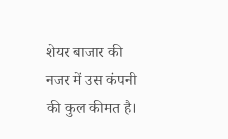शेयर बाजार की नजर में उस कंपनी की कुल कीमत है।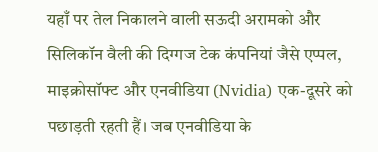यहाँ पर तेल निकालने वाली सऊदी अरामको और सिलिकॉन वैली की दिग्गज टेक कंपनियां जैसे एप्पल, माइक्रोसॉफ्ट और एनवीडिया (Nvidia) एक-दूसरे को पछाड़ती रहती हैं। जब एनवीडिया के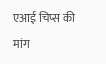एआई चिप्स की मांग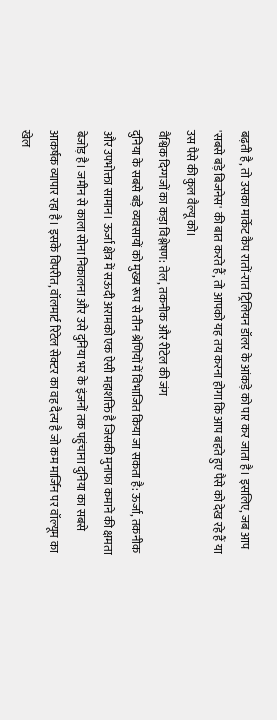बढ़ती है, तो उसका मार्केट कैप रातों-रात ट्रिलियन डॉलर के आंकड़े को पार कर जाता है। इसलिए, जब आप 'सबसे बड़े बिजनेस' की बात करते हैं, तो आपको यह तय करना होगा कि आप बहते हुए पैसे को देख रहे हैं या उस पैसे की कुल वैल्यू को।
वैश्विक दिग्गजों का कड़ा विश्लेषण: तेल, तकनीक और रीटेल की जंग
दुनिया के सबसे बड़े व्यवसायों को मुख्य रूप से तीन श्रेणियों में विभाजित किया जा सकता है: ऊर्जा, तकनीक और उपभोक्ता सामान। ऊर्जा क्षेत्र में सऊदी अरामको एक ऐसी महाशक्ति है जिसकी मुनाफा कमाने की क्षमता बेजोड़ है। जमीन से काला सोना निकालना और उसे दुनिया भर के इंजनों तक पहुंचाना दुनिया का सबसे आकर्षक व्यापार रहा है। इसके विपरीत, वॉलमार्ट रिटेल सेक्टर का वह दैत्य है जो कम मार्जिन पर वॉल्यूम का खेल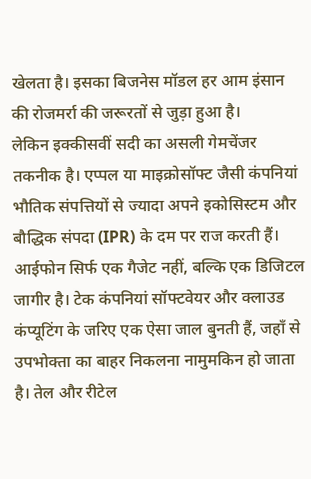खेलता है। इसका बिजनेस मॉडल हर आम इंसान की रोजमर्रा की जरूरतों से जुड़ा हुआ है।
लेकिन इक्कीसवीं सदी का असली गेमचेंजर तकनीक है। एप्पल या माइक्रोसॉफ्ट जैसी कंपनियां भौतिक संपत्तियों से ज्यादा अपने इकोसिस्टम और बौद्धिक संपदा (IPR) के दम पर राज करती हैं। आईफोन सिर्फ एक गैजेट नहीं, बल्कि एक डिजिटल जागीर है। टेक कंपनियां सॉफ्टवेयर और क्लाउड कंप्यूटिंग के जरिए एक ऐसा जाल बुनती हैं, जहाँ से उपभोक्ता का बाहर निकलना नामुमकिन हो जाता है। तेल और रीटेल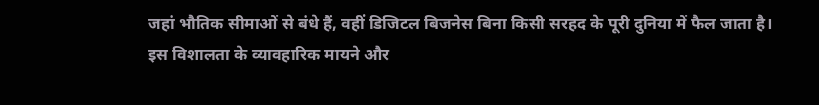जहां भौतिक सीमाओं से बंधे हैं, वहीं डिजिटल बिजनेस बिना किसी सरहद के पूरी दुनिया में फैल जाता है।
इस विशालता के व्यावहारिक मायने और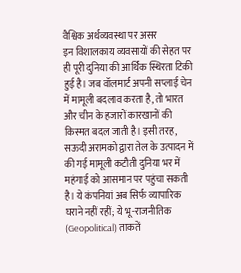वैश्विक अर्थव्यवस्था पर असर
इन विशालकाय व्यवसायों की सेहत पर ही पूरी दुनिया की आर्थिक स्थिरता टिकी हुई है। जब वॉलमार्ट अपनी सप्लाई चेन में मामूली बदलाव करता है, तो भारत और चीन के हजारों कारखानों की किस्मत बदल जाती है। इसी तरह, सऊदी अरामको द्वारा तेल के उत्पादन में की गई मामूली कटौती दुनिया भर में महंगाई को आसमान पर पहुंचा सकती है। ये कंपनियां अब सिर्फ व्यापारिक घराने नहीं रहीं; ये भू-राजनीतिक (Geopolitical) ताकतें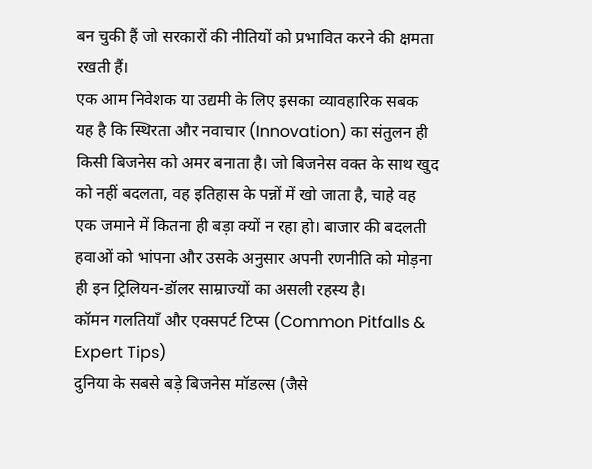बन चुकी हैं जो सरकारों की नीतियों को प्रभावित करने की क्षमता रखती हैं।
एक आम निवेशक या उद्यमी के लिए इसका व्यावहारिक सबक यह है कि स्थिरता और नवाचार (Innovation) का संतुलन ही किसी बिजनेस को अमर बनाता है। जो बिजनेस वक्त के साथ खुद को नहीं बदलता, वह इतिहास के पन्नों में खो जाता है, चाहे वह एक जमाने में कितना ही बड़ा क्यों न रहा हो। बाजार की बदलती हवाओं को भांपना और उसके अनुसार अपनी रणनीति को मोड़ना ही इन ट्रिलियन-डॉलर साम्राज्यों का असली रहस्य है।
कॉमन गलतियाँ और एक्सपर्ट टिप्स (Common Pitfalls & Expert Tips)
दुनिया के सबसे बड़े बिजनेस मॉडल्स (जैसे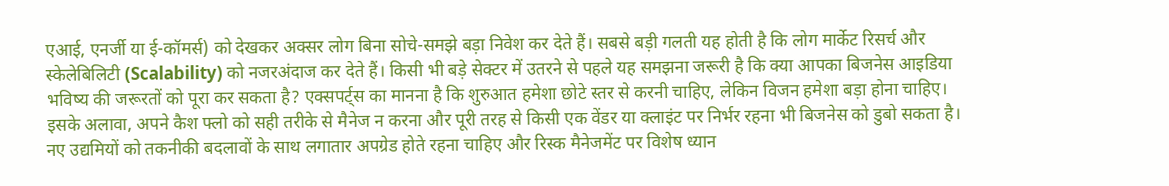एआई, एनर्जी या ई-कॉमर्स) को देखकर अक्सर लोग बिना सोचे-समझे बड़ा निवेश कर देते हैं। सबसे बड़ी गलती यह होती है कि लोग मार्केट रिसर्च और स्केलेबिलिटी (Scalability) को नजरअंदाज कर देते हैं। किसी भी बड़े सेक्टर में उतरने से पहले यह समझना जरूरी है कि क्या आपका बिजनेस आइडिया भविष्य की जरूरतों को पूरा कर सकता है? एक्सपर्ट्स का मानना है कि शुरुआत हमेशा छोटे स्तर से करनी चाहिए, लेकिन विजन हमेशा बड़ा होना चाहिए। इसके अलावा, अपने कैश फ्लो को सही तरीके से मैनेज न करना और पूरी तरह से किसी एक वेंडर या क्लाइंट पर निर्भर रहना भी बिजनेस को डुबो सकता है। नए उद्यमियों को तकनीकी बदलावों के साथ लगातार अपग्रेड होते रहना चाहिए और रिस्क मैनेजमेंट पर विशेष ध्यान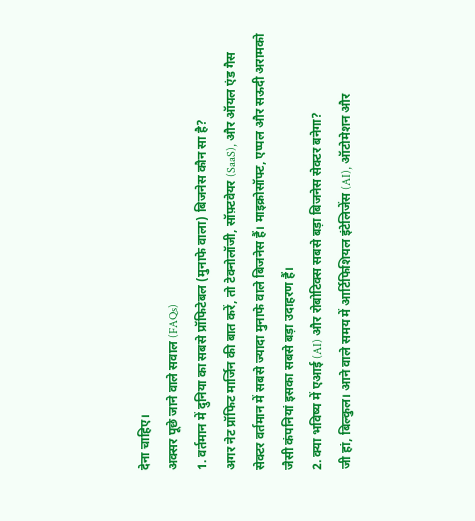देना चाहिए।
अक्सर पूछे जाने वाले सवाल (FAQs)
1. वर्तमान में दुनिया का सबसे प्रॉफिटेबल (मुनाफे वाला) बिजनेस कौन सा है?
अगर नेट प्रॉफिट मार्जिन की बात करें, तो टेक्नोलॉजी, सॉफ़्टवेयर (SaaS), और ऑयल एंड गैस सेक्टर वर्तमान में सबसे ज्यादा मुनाफे वाले बिजनेस हैं। माइक्रोसॉफ्ट, एप्पल और सऊदी अरामको जैसी कंपनियां इसका सबसे बड़ा उदाहरण हैं।
2. क्या भविष्य में एआई (AI) और रोबोटिक्स सबसे बड़ा बिजनेस सेक्टर बनेगा?
जी हां, बिल्कुल। आने वाले समय में आर्टिफिशियल इंटेलिजेंस (AI), ऑटोमेशन और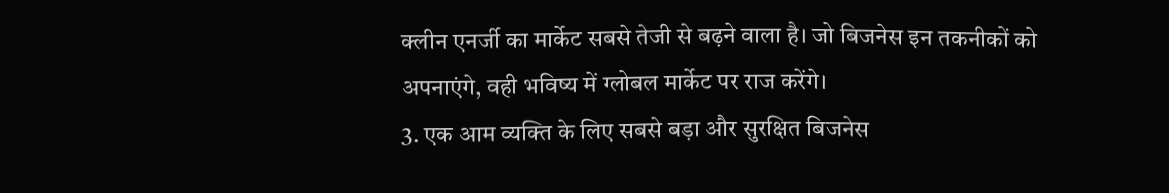क्लीन एनर्जी का मार्केट सबसे तेजी से बढ़ने वाला है। जो बिजनेस इन तकनीकों को अपनाएंगे, वही भविष्य में ग्लोबल मार्केट पर राज करेंगे।
3. एक आम व्यक्ति के लिए सबसे बड़ा और सुरक्षित बिजनेस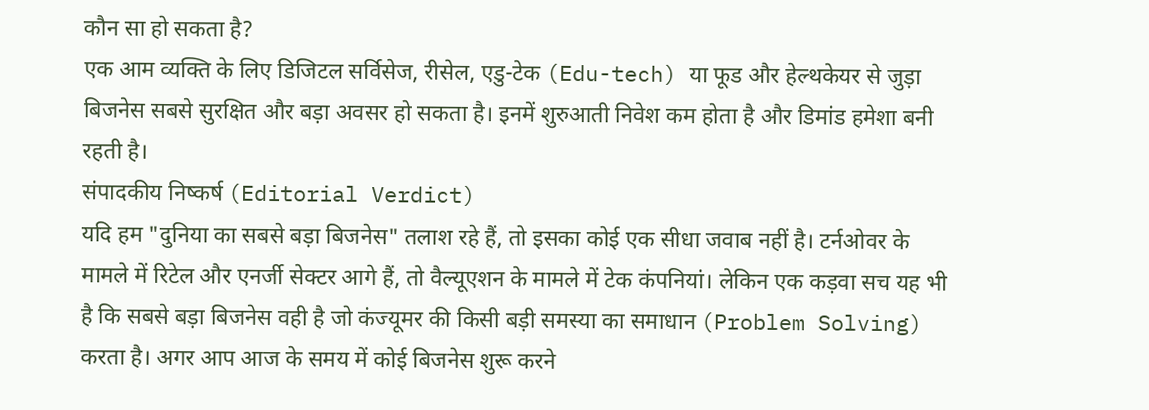कौन सा हो सकता है?
एक आम व्यक्ति के लिए डिजिटल सर्विसेज, रीसेल, एडु-टेक (Edu-tech) या फूड और हेल्थकेयर से जुड़ा बिजनेस सबसे सुरक्षित और बड़ा अवसर हो सकता है। इनमें शुरुआती निवेश कम होता है और डिमांड हमेशा बनी रहती है।
संपादकीय निष्कर्ष (Editorial Verdict)
यदि हम "दुनिया का सबसे बड़ा बिजनेस" तलाश रहे हैं, तो इसका कोई एक सीधा जवाब नहीं है। टर्नओवर के मामले में रिटेल और एनर्जी सेक्टर आगे हैं, तो वैल्यूएशन के मामले में टेक कंपनियां। लेकिन एक कड़वा सच यह भी है कि सबसे बड़ा बिजनेस वही है जो कंज्यूमर की किसी बड़ी समस्या का समाधान (Problem Solving) करता है। अगर आप आज के समय में कोई बिजनेस शुरू करने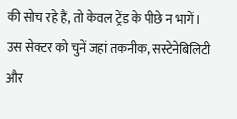की सोच रहे हैं, तो केवल ट्रेंड के पीछे न भागें। उस सेक्टर को चुनें जहां तकनीक, सस्टेनेबिलिटी और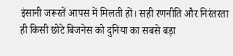इंसानी जरूरतें आपस में मिलती हों। सही रणनीति और निरंतरता ही किसी छोटे बिजनेस को दुनिया का सबसे बड़ा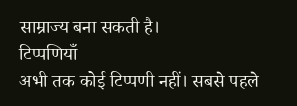साम्राज्य बना सकती है।
टिप्पणियाँ
अभी तक कोई टिप्पणी नहीं। सबसे पहले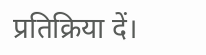प्रतिक्रिया दें।